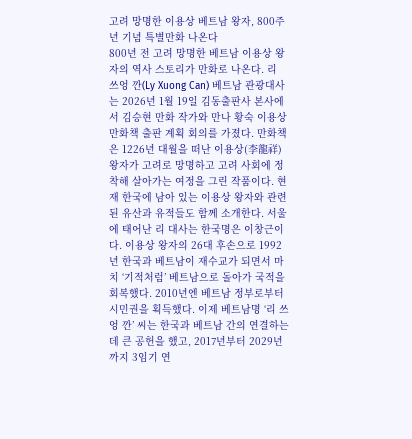고려 망명한 이용상 베트남 왕자, 800주년 기념 특별만화 나온다
800년 전 고려 망명한 베트남 이용상 왕자의 역사 스토리가 만화로 나온다. 리 쓰엉 깐(Ly Xuong Can) 베트남 관광대사는 2026년 1월 19일 김동출판사 본사에서 김승현 만화 작가와 만나 황숙 이용상 만화책 출판 계획 회의를 가졌다. 만화책은 1226년 대월을 떠난 이용상(李龍祥) 왕자가 고려로 망명하고 고려 사회에 정착해 살아가는 여정을 그린 작품이다. 현재 한국에 남아 있는 이용상 왕자와 관련된 유산과 유적들도 함께 소개한다. 서울에 태어난 리 대사는 한국명은 이창근이다. 이용상 왕자의 26대 후손으로 1992년 한국과 베트남이 재수교가 되면서 마치 ‘기적처럼’ 베트남으로 돌아가 국적을 회복했다. 2010년엔 베트남 정부로부터 시민권을 획득했다. 이제 베트남명 ‘리 쓰엉 깐’ 씨는 한국과 베트남 간의 연결하는데 큰 공헌을 했고, 2017년부터 2029년까지 3임기 연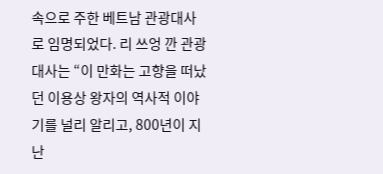속으로 주한 베트남 관광대사로 임명되었다. 리 쓰엉 깐 관광대사는 “이 만화는 고향을 떠났던 이용상 왕자의 역사적 이야기를 널리 알리고, 800년이 지난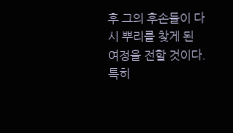후 그의 후손들이 다시 뿌리를 찾게 된 여정을 전할 것이다. 특히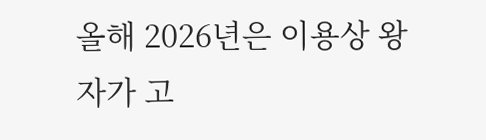올해 2026년은 이용상 왕자가 고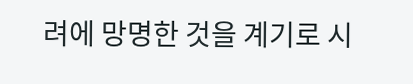려에 망명한 것을 계기로 시